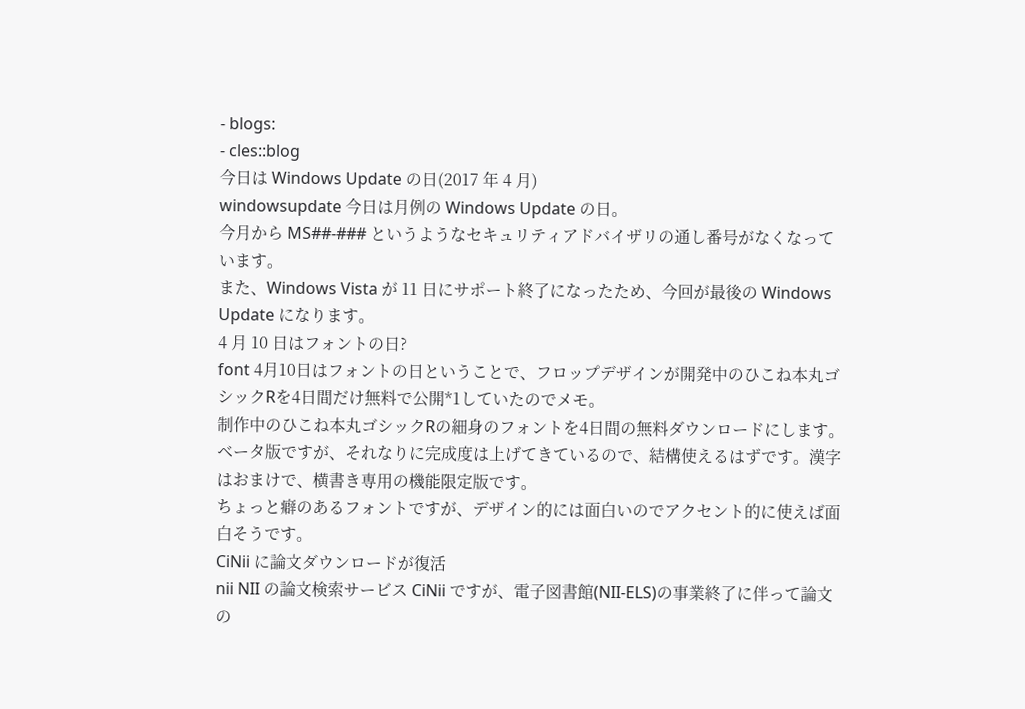- blogs:
- cles::blog
今日は Windows Update の日(2017 年 4 月)
windowsupdate 今日は月例の Windows Update の日。
今月から MS##-### というようなセキュリティアドバイザリの通し番号がなくなっています。
また、Windows Vista が 11 日にサポート終了になったため、今回が最後の Windows Update になります。
4 月 10 日はフォントの日?
font 4月10日はフォントの日ということで、フロップデザインが開発中のひこね本丸ゴシックRを4日間だけ無料で公開*1していたのでメモ。
制作中のひこね本丸ゴシックRの細身のフォントを4日間の無料ダウンロードにします。ベータ版ですが、それなりに完成度は上げてきているので、結構使えるはずです。漢字はおまけで、横書き専用の機能限定版です。
ちょっと癖のあるフォントですが、デザイン的には面白いのでアクセント的に使えば面白そうです。
CiNii に論文ダウンロードが復活
nii NII の論文検索サービス CiNii ですが、電子図書館(NII-ELS)の事業終了に伴って論文の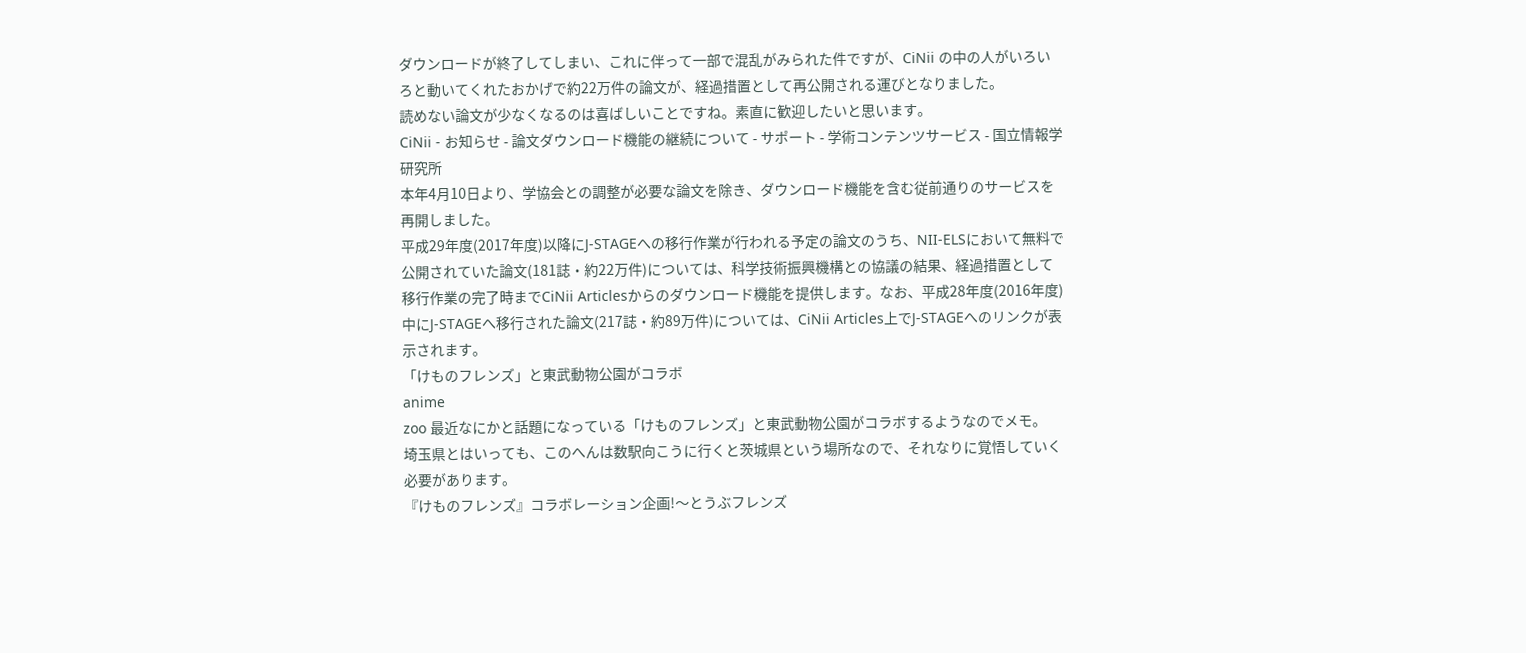ダウンロードが終了してしまい、これに伴って一部で混乱がみられた件ですが、CiNii の中の人がいろいろと動いてくれたおかげで約22万件の論文が、経過措置として再公開される運びとなりました。
読めない論文が少なくなるのは喜ばしいことですね。素直に歓迎したいと思います。
CiNii - お知らせ - 論文ダウンロード機能の継続について - サポート - 学術コンテンツサービス - 国立情報学研究所
本年4月10日より、学協会との調整が必要な論文を除き、ダウンロード機能を含む従前通りのサービスを再開しました。
平成29年度(2017年度)以降にJ-STAGEへの移行作業が行われる予定の論文のうち、NII-ELSにおいて無料で公開されていた論文(181誌・約22万件)については、科学技術振興機構との協議の結果、経過措置として移行作業の完了時までCiNii Articlesからのダウンロード機能を提供します。なお、平成28年度(2016年度)中にJ-STAGEへ移行された論文(217誌・約89万件)については、CiNii Articles上でJ-STAGEへのリンクが表示されます。
「けものフレンズ」と東武動物公園がコラボ
anime
zoo 最近なにかと話題になっている「けものフレンズ」と東武動物公園がコラボするようなのでメモ。
埼玉県とはいっても、このへんは数駅向こうに行くと茨城県という場所なので、それなりに覚悟していく必要があります。
『けものフレンズ』コラボレーション企画!〜とうぶフレンズ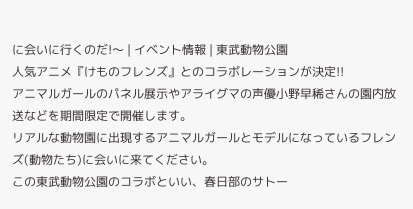に会いに行くのだ!〜 | イベント情報 | 東武動物公園
人気アニメ『けものフレンズ』とのコラボレーションが決定!!
アニマルガールのパネル展示やアライグマの声優小野早稀さんの園内放送などを期間限定で開催します。
リアルな動物園に出現するアニマルガールとモデルになっているフレンズ(動物たち)に会いに来てください。
この東武動物公園のコラボといい、春日部のサトー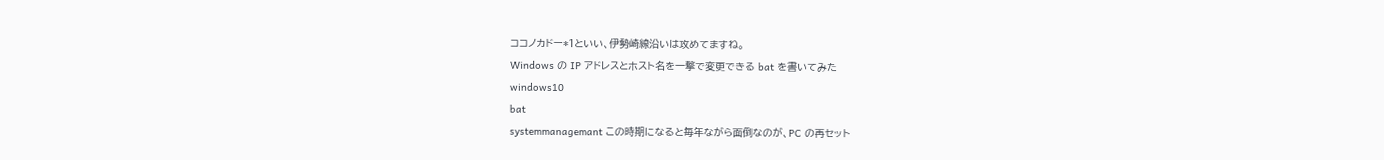ココノカドー*1といい、伊勢崎線沿いは攻めてますね。
Windows の IP アドレスとホスト名を一撃で変更できる bat を書いてみた
windows10
bat
systemmanagemant この時期になると毎年ながら面倒なのが、PC の再セット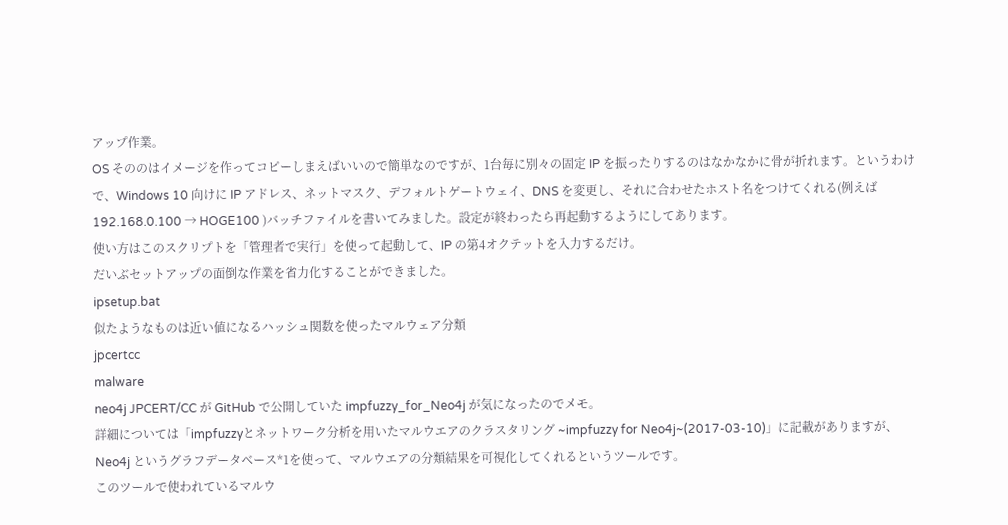アップ作業。
OS そののはイメージを作ってコピーしまえばいいので簡単なのですが、1台毎に別々の固定 IP を振ったりするのはなかなかに骨が折れます。というわけで、Windows 10 向けに IP アドレス、ネットマスク、デフォルトゲートウェイ、DNS を変更し、それに合わせたホスト名をつけてくれる(例えば 192.168.0.100 → HOGE100 )バッチファイルを書いてみました。設定が終わったら再起動するようにしてあります。
使い方はこのスクリプトを「管理者で実行」を使って起動して、IP の第4オクテットを入力するだけ。
だいぶセットアップの面倒な作業を省力化することができました。
ipsetup.bat
似たようなものは近い値になるハッシュ関数を使ったマルウェア分類
jpcertcc
malware
neo4j JPCERT/CC が GitHub で公開していた impfuzzy_for_Neo4j が気になったのでメモ。
詳細については「impfuzzyとネットワーク分析を用いたマルウエアのクラスタリング ~impfuzzy for Neo4j~(2017-03-10)」に記載がありますが、Neo4j というグラフデータベース*1を使って、マルウエアの分類結果を可視化してくれるというツールです。
このツールで使われているマルウ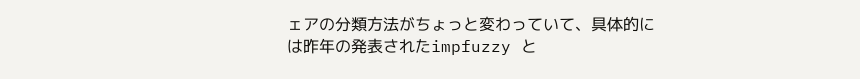ェアの分類方法がちょっと変わっていて、具体的には昨年の発表されたimpfuzzy と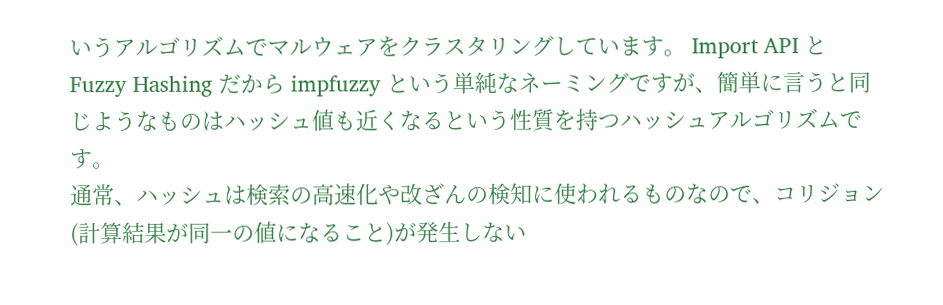いうアルゴリズムでマルウェアをクラスタリングしています。 Import API と Fuzzy Hashing だから impfuzzy という単純なネーミングですが、簡単に言うと同じようなものはハッシュ値も近くなるという性質を持つハッシュアルゴリズムです。
通常、ハッシュは検索の高速化や改ざんの検知に使われるものなので、コリジョン(計算結果が同一の値になること)が発生しない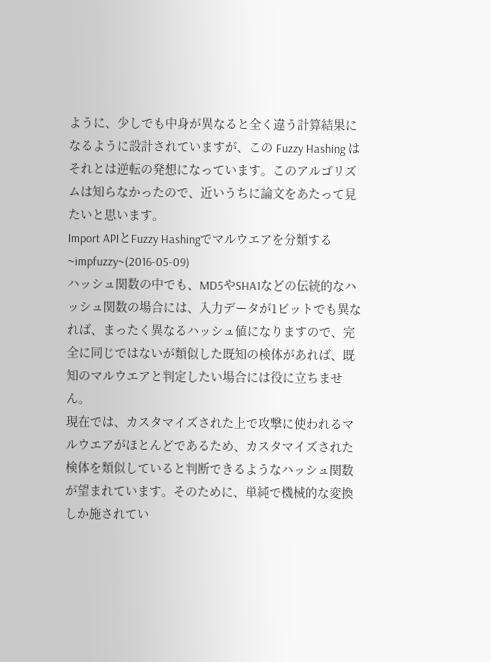ように、少しでも中身が異なると全く違う計算結果になるように設計されていますが、この Fuzzy Hashing はそれとは逆転の発想になっています。このアルゴリズムは知らなかったので、近いうちに論文をあたって見たいと思います。
Import APIとFuzzy Hashingでマルウエアを分類する ~impfuzzy~(2016-05-09)
ハッシュ関数の中でも、MD5やSHA1などの伝統的なハッシュ関数の場合には、入力データが1ビットでも異なれば、まったく異なるハッシュ値になりますので、完全に同じではないが類似した既知の検体があれば、既知のマルウエアと判定したい場合には役に立ちません。
現在では、カスタマイズされた上で攻撃に使われるマルウエアがほとんどであるため、カスタマイズされた検体を類似していると判断できるようなハッシュ関数が望まれています。そのために、単純で機械的な変換しか施されてい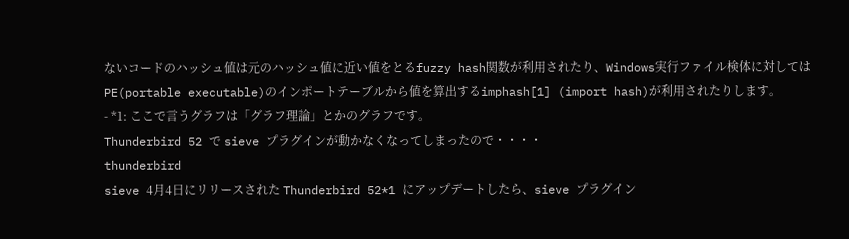ないコードのハッシュ値は元のハッシュ値に近い値をとるfuzzy hash関数が利用されたり、Windows実行ファイル検体に対してはPE(portable executable)のインポートテーブルから値を算出するimphash[1] (import hash)が利用されたりします。
- *1: ここで言うグラフは「グラフ理論」とかのグラフです。
Thunderbird 52 で sieve プラグインが動かなくなってしまったので・・・・
thunderbird
sieve 4月4日にリリースされた Thunderbird 52*1 にアップデートしたら、sieve プラグイン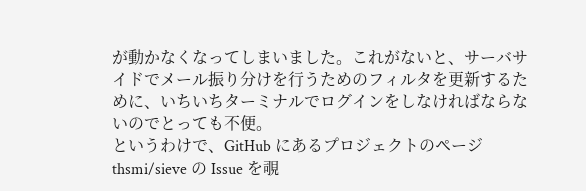が動かなくなってしまいました。これがないと、サーバサイドでメール振り分けを行うためのフィルタを更新するために、いちいちターミナルでログインをしなければならないのでとっても不便。
というわけで、GitHub にあるプロジェクトのページ thsmi/sieve の Issue を覗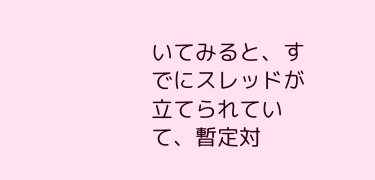いてみると、すでにスレッドが立てられていて、暫定対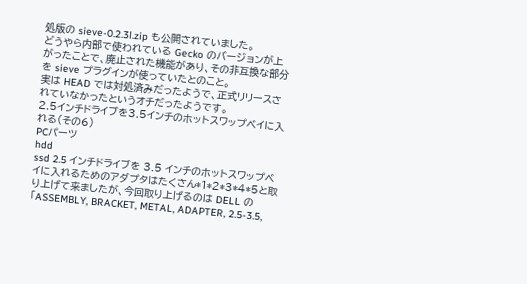処版の sieve-0.2.3l.zip も公開されていました。
どうやら内部で使われている Gecko のバージョンが上がったことで、廃止された機能があり、その非互換な部分を sieve プラグインが使っていたとのこと。
実は HEAD では対処済みだったようで、正式リリースされていなかったというオチだったようです。
2.5インチドライブを3.5インチのホットスワップベイに入れる(その6)
PCパーツ
hdd
ssd 2.5 インチドライブを 3.5 インチのホットスワップベイに入れるためのアダプタはたくさん*1*2*3*4*5と取り上げて来ましたが、今回取り上げるのは DELL の「ASSEMBLY, BRACKET, METAL, ADAPTER, 2.5-3.5,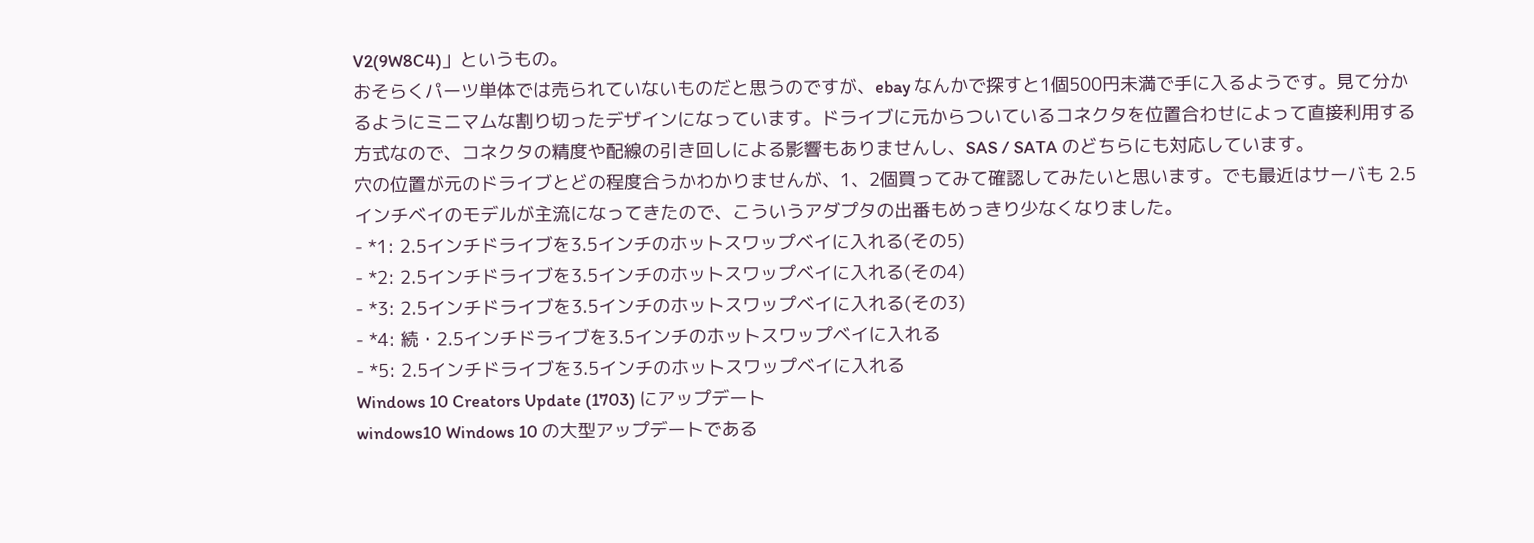V2(9W8C4)」というもの。
おそらくパーツ単体では売られていないものだと思うのですが、ebay なんかで探すと1個500円未満で手に入るようです。見て分かるようにミニマムな割り切ったデザインになっています。ドライブに元からついているコネクタを位置合わせによって直接利用する方式なので、コネクタの精度や配線の引き回しによる影響もありませんし、SAS / SATA のどちらにも対応しています。
穴の位置が元のドライブとどの程度合うかわかりませんが、1、2個買ってみて確認してみたいと思います。でも最近はサーバも 2.5 インチベイのモデルが主流になってきたので、こういうアダプタの出番もめっきり少なくなりました。
- *1: 2.5インチドライブを3.5インチのホットスワップベイに入れる(その5)
- *2: 2.5インチドライブを3.5インチのホットスワップベイに入れる(その4)
- *3: 2.5インチドライブを3.5インチのホットスワップベイに入れる(その3)
- *4: 続・2.5インチドライブを3.5インチのホットスワップベイに入れる
- *5: 2.5インチドライブを3.5インチのホットスワップベイに入れる
Windows 10 Creators Update (1703) にアップデート
windows10 Windows 10 の大型アップデートである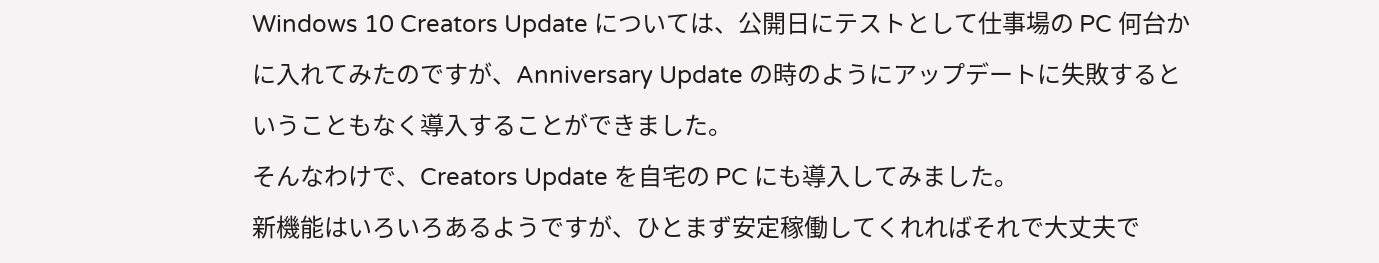Windows 10 Creators Update については、公開日にテストとして仕事場の PC 何台かに入れてみたのですが、Anniversary Update の時のようにアップデートに失敗するということもなく導入することができました。
そんなわけで、Creators Update を自宅の PC にも導入してみました。
新機能はいろいろあるようですが、ひとまず安定稼働してくれればそれで大丈夫で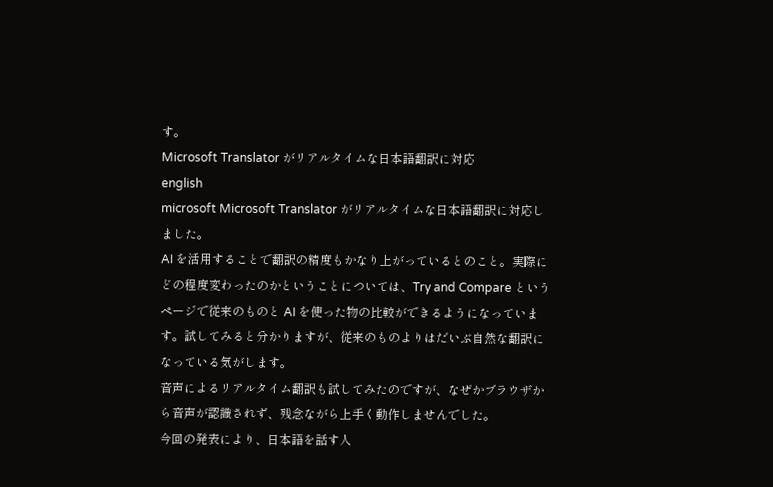す。
Microsoft Translator がリアルタイムな日本語翻訳に対応
english
microsoft Microsoft Translator がリアルタイムな日本語翻訳に対応しました。
AI を活用することで翻訳の精度もかなり上がっているとのこと。実際にどの程度変わったのかということについては、Try and Compare というページで従来のものと AI を使った物の比較ができるようになっています。試してみると分かりますが、従来のものよりはだいぶ自然な翻訳になっている気がします。
音声によるリアルタイム翻訳も試してみたのですが、なぜかブラウザから音声が認識されず、残念ながら上手く動作しませんでした。
今回の発表により、日本語を話す人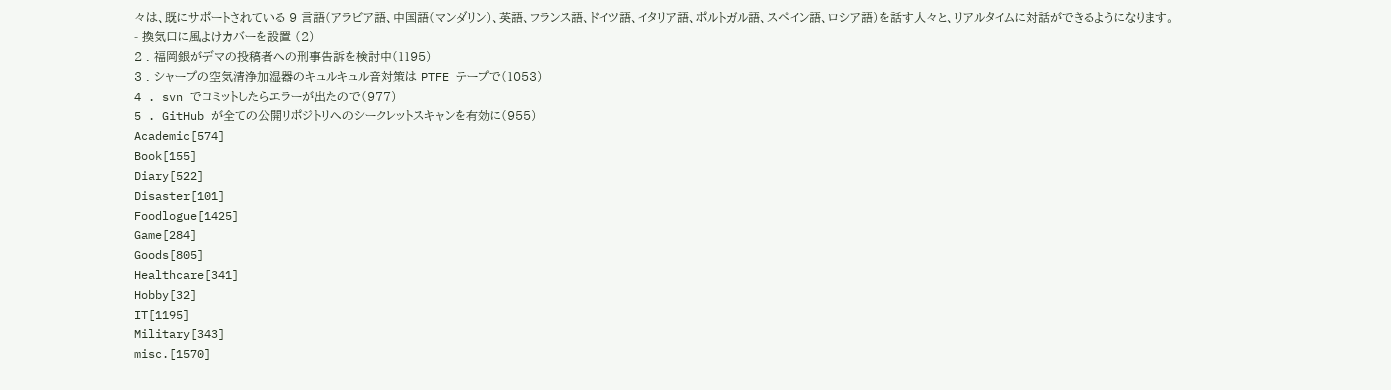々は、既にサポートされている 9 言語(アラビア語、中国語(マンダリン)、英語、フランス語、ドイツ語、イタリア語、ポルトガル語、スペイン語、ロシア語)を話す人々と、リアルタイムに対話ができるようになります。
- 換気口に風よけカバーを設置 (2)
2 . 福岡銀がデマの投稿者への刑事告訴を検討中(1195)
3 . シャープの空気清浄加湿器のキュルキュル音対策は PTFE テープで(1053)
4 . svn でコミットしたらエラーが出たので(977)
5 . GitHub が全ての公開リポジトリへのシークレットスキャンを有効に(955)
Academic[574]
Book[155]
Diary[522]
Disaster[101]
Foodlogue[1425]
Game[284]
Goods[805]
Healthcare[341]
Hobby[32]
IT[1195]
Military[343]
misc.[1570]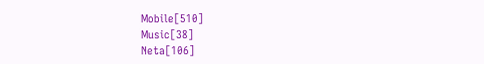Mobile[510]
Music[38]
Neta[106]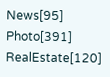News[95]
Photo[391]
RealEstate[120]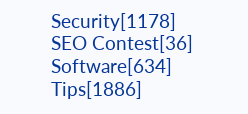Security[1178]
SEO Contest[36]
Software[634]
Tips[1886]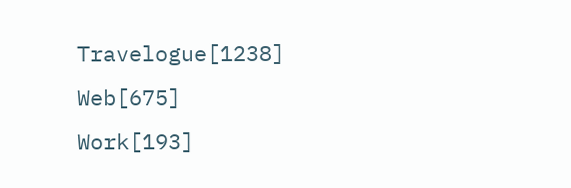Travelogue[1238]
Web[675]
Work[193]